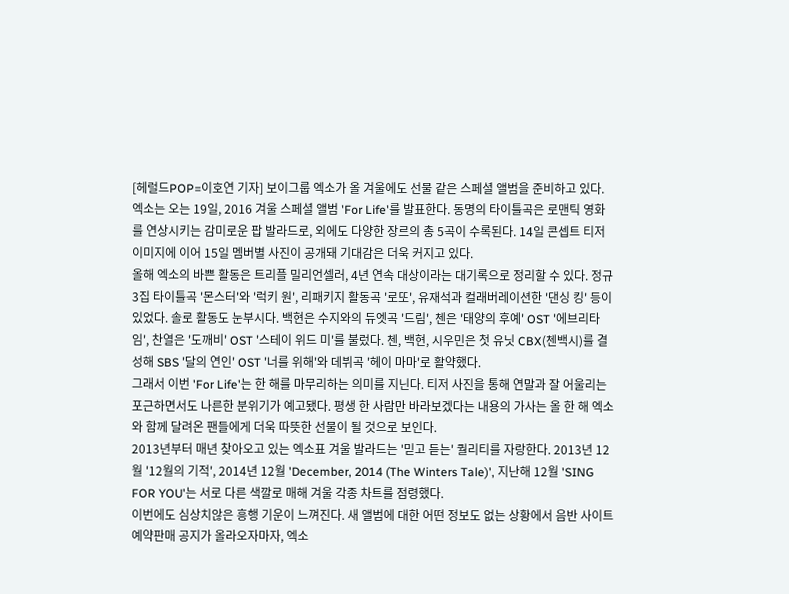[헤럴드POP=이호연 기자] 보이그룹 엑소가 올 겨울에도 선물 같은 스페셜 앨범을 준비하고 있다.
엑소는 오는 19일, 2016 겨울 스페셜 앨범 'For Life'를 발표한다. 동명의 타이틀곡은 로맨틱 영화를 연상시키는 감미로운 팝 발라드로, 외에도 다양한 장르의 총 5곡이 수록된다. 14일 콘셉트 티저 이미지에 이어 15일 멤버별 사진이 공개돼 기대감은 더욱 커지고 있다.
올해 엑소의 바쁜 활동은 트리플 밀리언셀러, 4년 연속 대상이라는 대기록으로 정리할 수 있다. 정규 3집 타이틀곡 '몬스터'와 '럭키 원', 리패키지 활동곡 '로또', 유재석과 컬래버레이션한 '댄싱 킹' 등이 있었다. 솔로 활동도 눈부시다. 백현은 수지와의 듀엣곡 '드림', 첸은 '태양의 후예' OST '에브리타임', 찬열은 '도깨비' OST '스테이 위드 미'를 불렀다. 첸, 백현, 시우민은 첫 유닛 CBX(첸백시)를 결성해 SBS '달의 연인' OST '너를 위해'와 데뷔곡 '헤이 마마'로 활약했다.
그래서 이번 'For Life'는 한 해를 마무리하는 의미를 지닌다. 티저 사진을 통해 연말과 잘 어울리는 포근하면서도 나른한 분위기가 예고됐다. 평생 한 사람만 바라보겠다는 내용의 가사는 올 한 해 엑소와 함께 달려온 팬들에게 더욱 따뜻한 선물이 될 것으로 보인다.
2013년부터 매년 찾아오고 있는 엑소표 겨울 발라드는 '믿고 듣는' 퀄리티를 자랑한다. 2013년 12월 '12월의 기적', 2014년 12월 'December, 2014 (The Winters Tale)', 지난해 12월 'SING FOR YOU'는 서로 다른 색깔로 매해 겨울 각종 차트를 점령했다.
이번에도 심상치않은 흥행 기운이 느껴진다. 새 앨범에 대한 어떤 정보도 없는 상황에서 음반 사이트 예약판매 공지가 올라오자마자, 엑소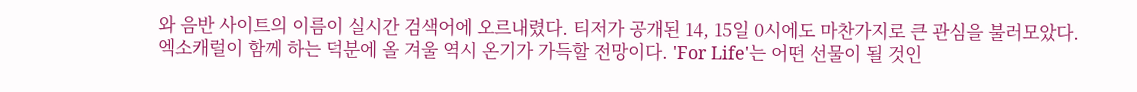와 음반 사이트의 이름이 실시간 검색어에 오르내렸다. 티저가 공개된 14, 15일 0시에도 마찬가지로 큰 관심을 불러모았다.
엑소캐럴이 함께 하는 덕분에 올 겨울 역시 온기가 가득할 전망이다. 'For Life'는 어떤 선물이 될 것인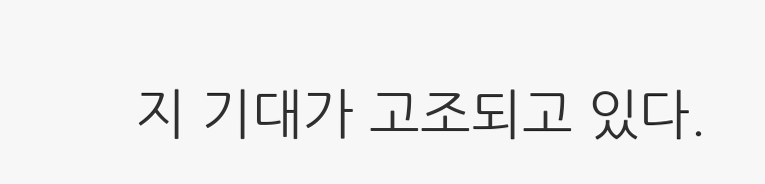지 기대가 고조되고 있다.